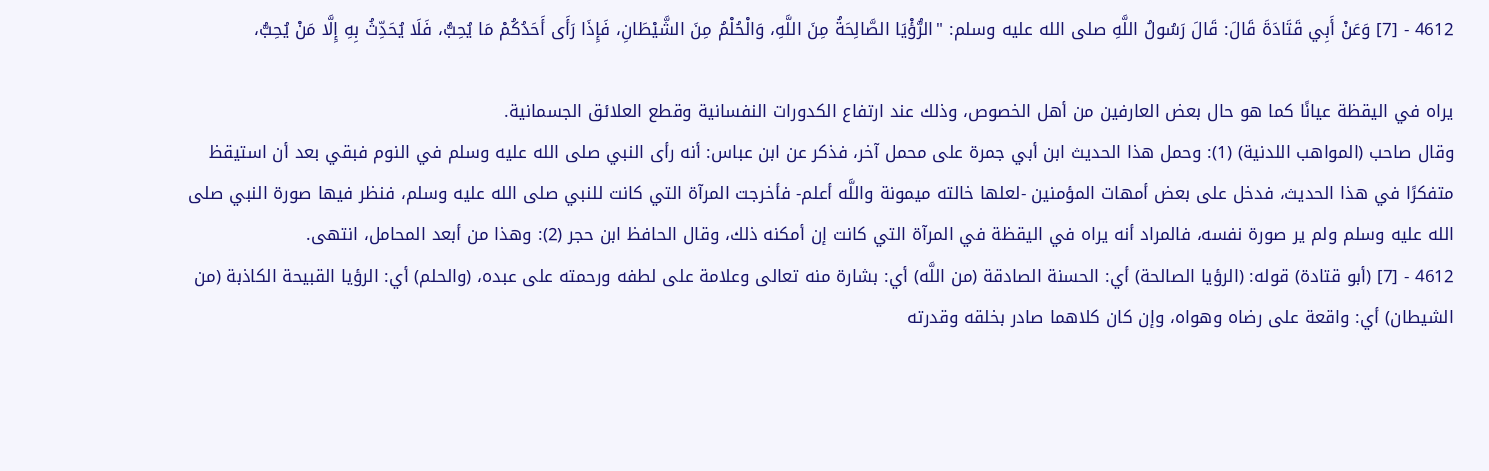4612 - [7] وَعَنْ أَبِي قَتَادَةَ قَالَ: قَالَ رَسُولُ اللَّهِ صلى الله عليه وسلم: "الرُّؤْيَا الصَّالِحَةُ مِنَ اللَّهِ، وَالْحُلْمُ مِنَ الشَّيْطَانِ، فَإِذَا رَأَى أَحَدُكُمْ مَا يُحِبُّ، فَلَا يُحَدِّثُ بِهِ إِلَّا مَنْ يُحِبُّ،

يراه في اليقظة عيانًا كما هو حال بعض العارفين من أهل الخصوص، وذلك عند ارتفاع الكدورات النفسانية وقطع العلائق الجسمانية.
وقال صاحب (المواهب اللدنية) (1): وحمل هذا الحديث ابن أبي جمرة على محمل آخر، فذكر عن ابن عباس: أنه رأى النبي صلى الله عليه وسلم في النوم فبقي بعد أن استيقظ متفكرًا في هذا الحديث، فدخل على بعض أمهات المؤمنين -لعلها خالته ميمونة واللَّه أعلم- فأخرجت المرآة التي كانت للنبي صلى الله عليه وسلم، فنظر فيها صورة النبي صلى الله عليه وسلم ولم ير صورة نفسه، فالمراد أنه يراه في اليقظة في المرآة التي كانت إن أمكنه ذلك، وقال الحافظ ابن حجر (2): وهذا من أبعد المحامل، انتهى.
4612 - [7] (أبو قتادة) قوله: (الرؤيا الصالحة) أي: الحسنة الصادقة (من اللَّه) أي: بشارة منه تعالى وعلامة على لطفه ورحمته على عبده، (والحلم) أي: الرؤيا القبيحة الكاذبة (من الشيطان) أي: واقعة على رضاه وهواه، وإن كان كلاهما صادر بخلقه وقدرته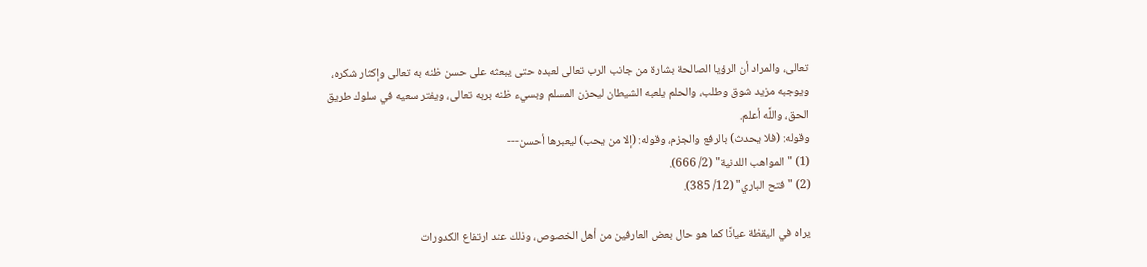تعالى، والمراد أن الرؤيا الصالحة بشارة من جانب الرب تعالى لعبده حتى يبعثه على حسن ظنه به تعالى وإكثار شكره، ويوجبه مزيد شوق وطلب، والحلم يلعبه الشيطان ليحزن المسلم وبسيء ظنه بربه تعالى، ويفتر سعيه في سلوك طريق الحق، واللَّه أعلم.
وقوله: (فلا يحدث) بالرفع والجزم، وقوله: (إلا من يحب) ليعبرها أحسن---
(1) "المواهب اللدنية" (2/ 666).
(2) "فتح الباري" (12/ 385).

يراه في اليقظة عيانًا كما هو حال بعض العارفين من أهل الخصوص، وذلك عند ارتفاع الكدورات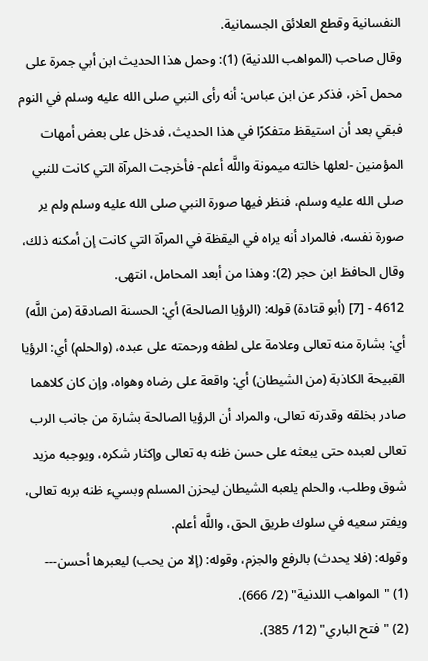النفسانية وقطع العلائق الجسمانية.
وقال صاحب (المواهب اللدنية) (1): وحمل هذا الحديث ابن أبي جمرة على محمل آخر، فذكر عن ابن عباس: أنه رأى النبي صلى الله عليه وسلم في النوم فبقي بعد أن استيقظ متفكرًا في هذا الحديث، فدخل على بعض أمهات المؤمنين -لعلها خالته ميمونة واللَّه أعلم- فأخرجت المرآة التي كانت للنبي صلى الله عليه وسلم، فنظر فيها صورة النبي صلى الله عليه وسلم ولم ير صورة نفسه، فالمراد أنه يراه في اليقظة في المرآة التي كانت إن أمكنه ذلك، وقال الحافظ ابن حجر (2): وهذا من أبعد المحامل، انتهى.
4612 - [7] (أبو قتادة) قوله: (الرؤيا الصالحة) أي: الحسنة الصادقة (من اللَّه) أي: بشارة منه تعالى وعلامة على لطفه ورحمته على عبده، (والحلم) أي: الرؤيا القبيحة الكاذبة (من الشيطان) أي: واقعة على رضاه وهواه، وإن كان كلاهما صادر بخلقه وقدرته تعالى، والمراد أن الرؤيا الصالحة بشارة من جانب الرب تعالى لعبده حتى يبعثه على حسن ظنه به تعالى وإكثار شكره، ويوجبه مزيد شوق وطلب، والحلم يلعبه الشيطان ليحزن المسلم وبسيء ظنه بربه تعالى، ويفتر سعيه في سلوك طريق الحق، واللَّه أعلم.
وقوله: (فلا يحدث) بالرفع والجزم، وقوله: (إلا من يحب) ليعبرها أحسن---
(1) "المواهب اللدنية" (2/ 666).
(2) "فتح الباري" (12/ 385).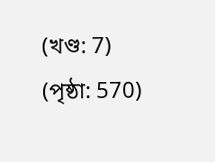(খণ্ড: 7) (পৃষ্ঠা: 570)